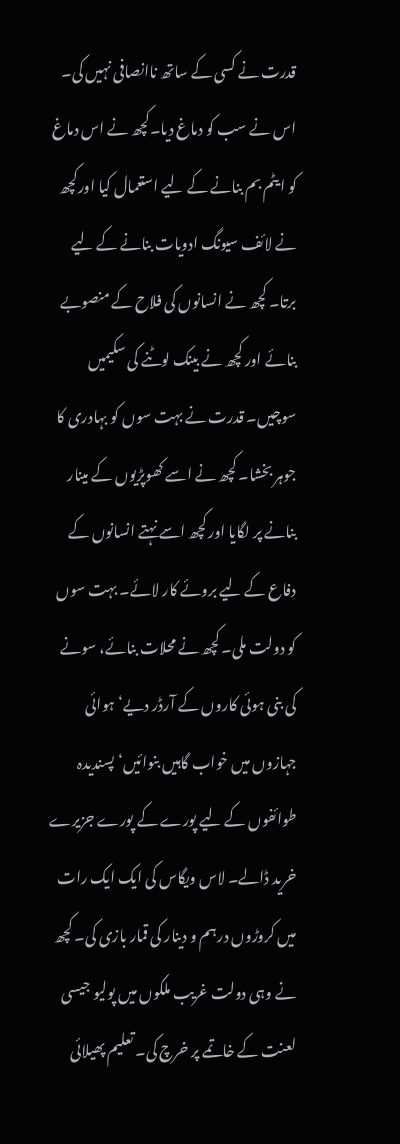قدرت نے کسی کے ساتھ ناانصافی نہیں کی۔
اس نے سب کو دماغ دیا۔کچھ نے اس دماغ کو ایٹم بم بنانے کے لیے استعمال کیا اورکچھ نے لائف سیونگ ادویات بنانے کے لیے برتا۔ کچھ نے انسانوں کی فلاح کے منصوبے بنائے اور کچھ نے بینک لوٹنے کی سکیمیں سوچیں۔ قدرت نے بہت سوں کو بہادری کا جوہر بخشا۔ کچھ نے اسے کھوپڑیوں کے مینار بنانے پر لگایا اور کچھ اسے نہتے انسانوں کے دفاع کے لیے بروئے کار لائے۔ بہت سوں کو دولت ملی۔ کچھ نے محلات بنائے، سونے کی بنی ہوئی کاروں کے آرڈر دیے‘ ہوائی جہازوں میں خواب گاہیں بنوائیں‘ پسندیدہ طوائفوں کے لیے پورے کے پورے جزیرے خرید ڈالے۔ لاس ویگاس کی ایک ایک رات میں کروڑوں درہم و دینار کی قمار بازی کی۔ کچھ نے وہی دولت غریب ملکوں میں پولیو جیسی لعنت کے خاتمے پر خرچ کی۔ تعلیم پھیلائی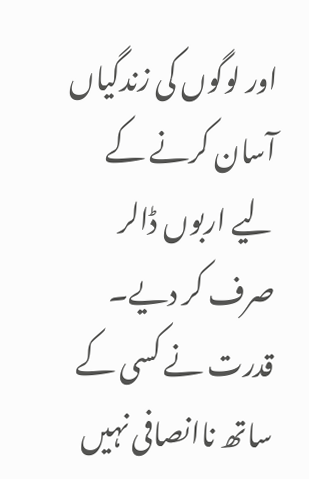اور لوگوں کی زندگیاں آسان کرنے کے لیے اربوں ڈالر صرف کر دیے۔
قدرت نے کسی کے ساتھ ناانصافی نہیں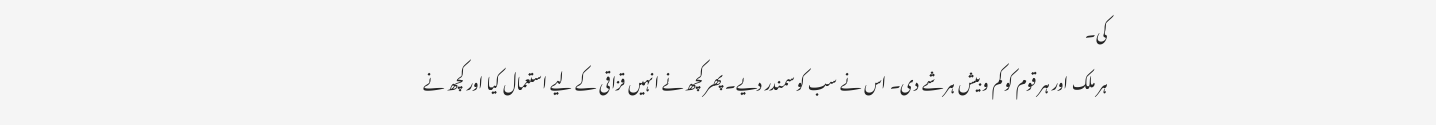کی۔
ہر ملک اور ہر قوم کو کم و بیش ہر شے دی۔ اس نے سب کو سمندر دیے۔ پھر کچھ نے انہیں قزاقی کے لیے استعمال کیا اور کچھ نے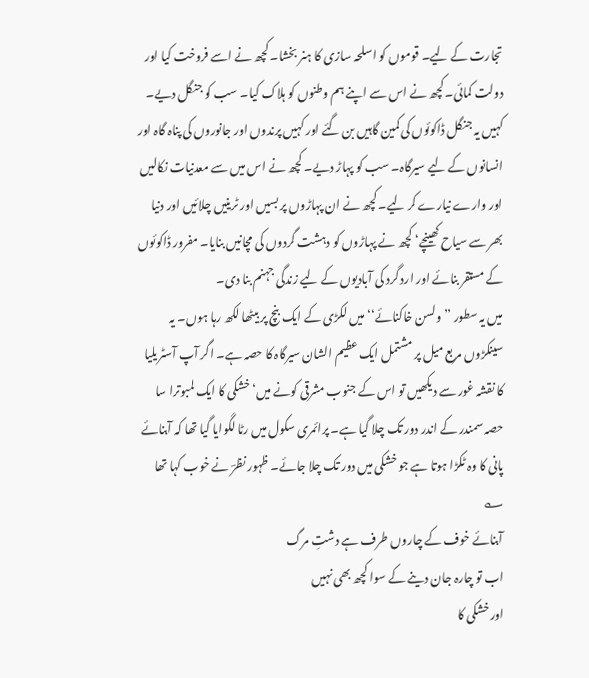تجارت کے لیے۔ قوموں کو اسلحہ سازی کا ہنر بخشا۔ کچھ نے اسے فروخت کیا اور دولت کمائی۔ کچھ نے اس سے اپنے ہم وطنوں کو ہلاک کیا۔ سب کو جنگل دیے۔ کہیں یہ جنگل ڈاکوئوں کی کمین گاہیں بن گئے اور کہیں پرندوں اور جانوروں کی پناہ گاہ اور انسانوں کے لیے سیرگاہ۔ سب کو پہاڑ دیے۔ کچھ نے اس میں سے معدنیات نکالیں اور وارے نیارے کر لیے۔ کچھ نے ان پہاڑوں پر بسیں اور ٹرینیں چلائیں اور دنیا بھر سے سیاح کھینچے‘ کچھ نے پہاڑوں کو دہشت گردوں کی مچانیں بنایا۔ مفرور ڈاکوئوں کے مستقر بنائے اور ارد گرد کی آبادیوں کے لیے زندگی جہنم بنا دی۔
میں یہ سطور ’’ولسن خاکنائے‘‘ میں لکڑی کے ایک بنچ پر بیٹھا لکھ رہا ہوں۔ یہ سینکڑوں مربع میل پر مشتمل ایک عظیم الشان سیرگاہ کا حصہ ہے۔ اگر آپ آسٹریلیا کا نقشہ غور سے دیکھیں تو اس کے جنوب مشرقی کونے میں‘ خشکی کا ایک لمبوترا سا حصہ سمندر کے اندر دور تک چلا گیا ہے۔ پرائمری سکول میں رٹا لگوایا گیا تھا کہ آبنائے پانی کا وہ ٹکڑا ہوتا ہے جو خشکی میں دور تک چلا جائے۔ ظہور نظرؔ نے خوب کہا تھا ؎
آبنائے خوف کے چاروں طرف ہے دشتِ مرگ
اب تو چارہ جان دینے کے سوا کچھ بھی نہیں
اور خشکی کا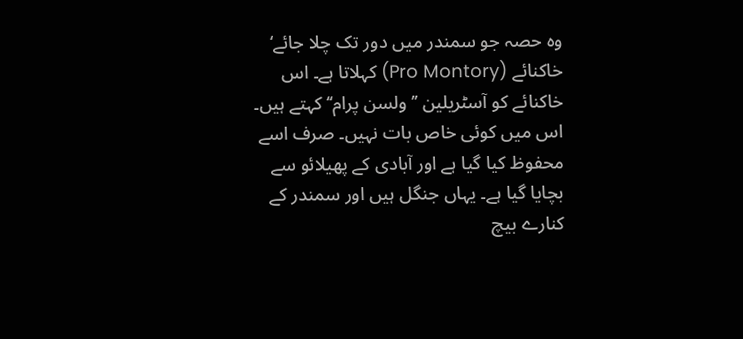وہ حصہ جو سمندر میں دور تک چلا جائے‘ خاکنائے (Pro Montory) کہلاتا ہے۔ اس خاکنائے کو آسٹریلین ’’ولسن پرام‘‘ کہتے ہیں۔ اس میں کوئی خاص بات نہیں۔ صرف اسے محفوظ کیا گیا ہے اور آبادی کے پھیلائو سے بچایا گیا ہے۔ یہاں جنگل ہیں اور سمندر کے کنارے بیچ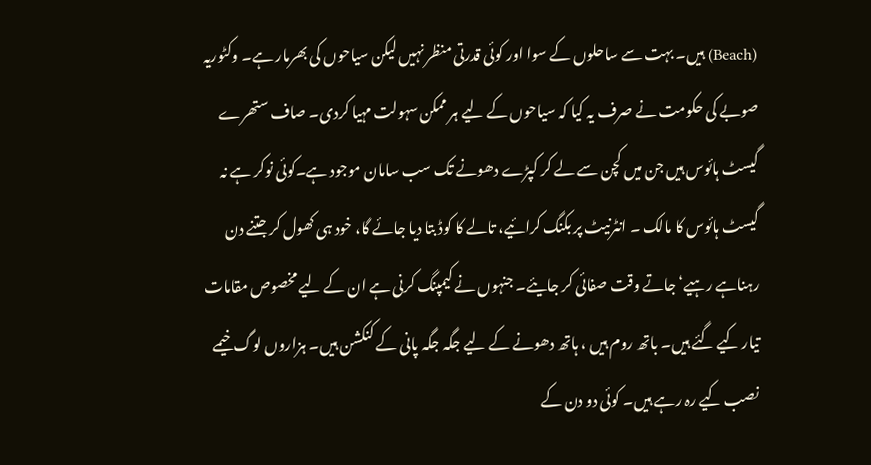(Beach) ہیں۔ بہت سے ساحلوں کے سوا اور کوئی قدرتی منظر نہیں لیکن سیاحوں کی بھرمار ہے۔ وکٹوریہ صوبے کی حکومت نے صرف یہ کیا کہ سیاحوں کے لیے ہر ممکن سہولت مہیا کردی۔ صاف ستھرے گیسٹ ہائوس ہیں جن میں کچن سے لے کر کپڑے دھونے تک سب سامان موجود ہے۔کوئی نوکر ہے نہ گیسٹ ہائوس کا مالک ۔ انٹرنیٹ پر بکنگ کرائیے، تالے کا کوڈ بتا دیا جائے گا، خود ہی کھول کر جتنے دن رہناہے رہیے‘ جاتے وقت صفائی کر جایئے۔ جنہوں نے کیمپنگ کرنی ہے ان کے لیے مخصوص مقامات تیار کیے گئے ہیں۔ باتھ روم ہیں ، ہاتھ دھونے کے لیے جگہ جگہ پانی کے کنکشن ہیں۔ ہزاروں لوگ خیمے نصب کیے رہ رہے ہیں۔ کوئی دو دن کے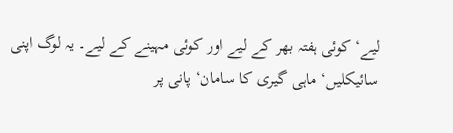لیے‘ کوئی ہفتہ بھر کے لیے اور کوئی مہینے کے لیے۔ یہ لوگ اپنی سائیکلیں‘ ماہی گیری کا سامان‘ پانی پر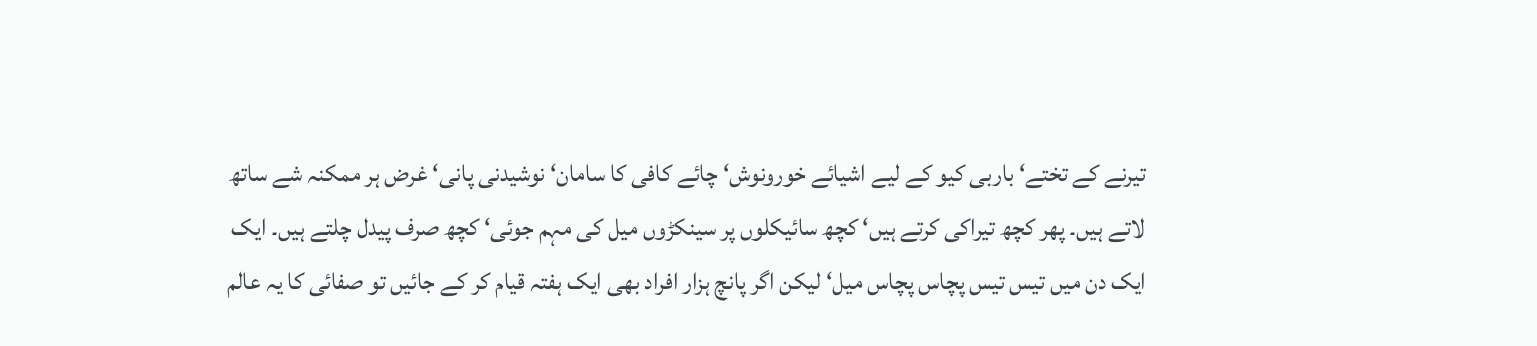تیرنے کے تختے‘ باربی کیو کے لیے اشیائے خورونوش‘ چائے کافی کا سامان‘ نوشیدنی پانی‘ غرض ہر ممکنہ شے ساتھ لاتے ہیں۔ پھر کچھ تیراکی کرتے ہیں‘ کچھ سائیکلوں پر سینکڑوں میل کی مہم جوئی‘ کچھ صرف پیدل چلتے ہیں۔ ایک ایک دن میں تیس تیس پچاس پچاس میل‘ لیکن اگر پانچ ہزار افراد بھی ایک ہفتہ قیام کر کے جائیں تو صفائی کا یہ عالم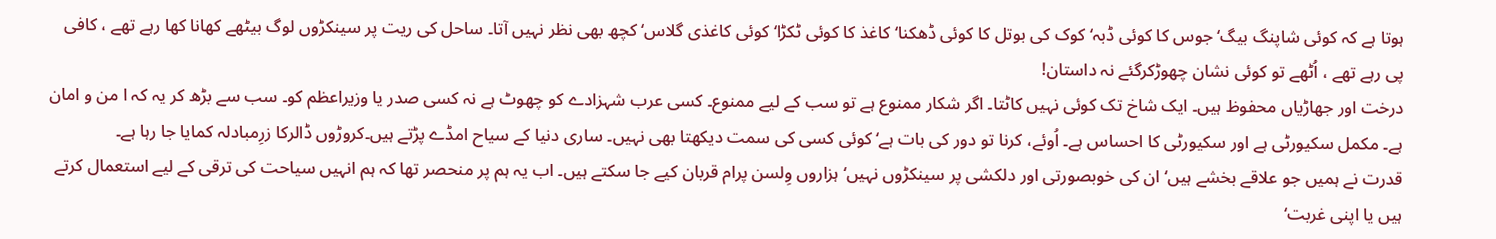ہوتا ہے کہ کوئی شاپنگ بیگ‘ جوس کا کوئی ڈبہ‘ کوک کی بوتل کا کوئی ڈھکنا‘ کاغذ کا کوئی ٹکڑا‘ کوئی کاغذی گلاس‘ کچھ بھی نظر نہیں آتا۔ ساحل کی ریت پر سینکڑوں لوگ بیٹھے کھانا کھا رہے تھے ، کافی پی رہے تھے ، اُٹھے تو کوئی نشان چھوڑکرگئے نہ داستان!
درخت اور جھاڑیاں محفوظ ہیں۔ ایک شاخ تک کوئی نہیں کاٹتا۔ اگر شکار ممنوع ہے تو سب کے لیے ممنوع۔ کسی عرب شہزادے کو چھوٹ ہے نہ کسی صدر یا وزیراعظم کو۔ سب سے بڑھ کر یہ کہ ا من و امان ہے۔ مکمل سکیورٹی ہے اور سکیورٹی کا احساس ہے۔ اُوئے، کرنا تو دور کی بات ہے‘ کوئی کسی کی سمت دیکھتا بھی نہیں۔ ساری دنیا کے سیاح امڈے پڑتے ہیں۔کروڑوں ڈالرکا زرِمبادلہ کمایا جا رہا ہے۔
قدرت نے ہمیں جو علاقے بخشے ہیں‘ ان کی خوبصورتی اور دلکشی پر سینکڑوں نہیں‘ ہزاروں وِلسن پرام قربان کیے جا سکتے ہیں۔ اب یہ ہم پر منحصر تھا کہ ہم انہیں سیاحت کی ترقی کے لیے استعمال کرتے ہیں یا اپنی غربت‘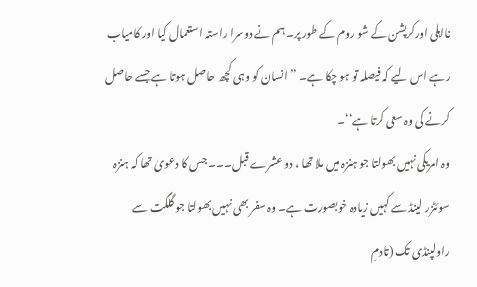نااہلی اورکرپشن کے شو روم کے طور پر۔ ہم نے دوسرا راستہ استعمال کیا اور کامیاب رہے اس لیے کہ فیصلہ تو ہو چکا ہے۔ ’’انسان کو وہی کچھ حاصل ہوتا ہے جسے حاصل کرنے کی وہ سعی کرتا ہے‘‘۔
وہ امریکی نہیں بھولتا جو ہنزہ میں ملا تھا ، دو عشرے قبل۔۔۔ جس کا دعویٰ تھا کہ ہنزہ سوئٹزر لینڈ سے کہیں زیادہ خوبصورت ہے۔ وہ سفر بھی نہیں بھولتا جو گلگت سے راولپنڈی تک (تادمِ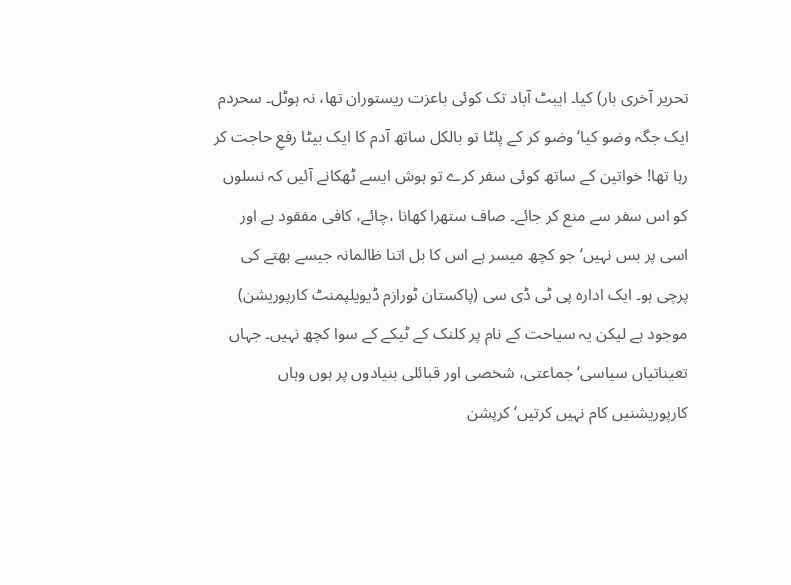تحریر آخری بار) کیا۔ ایبٹ آباد تک کوئی باعزت ریستوران تھا، نہ ہوٹل۔ سحردم ایک جگہ وضو کیا‘ وضو کر کے پلٹا تو بالکل ساتھ آدم کا ایک بیٹا رفعِ حاجت کر رہا تھا! خواتین کے ساتھ کوئی سفر کرے تو ہوش ایسے ٹھکانے آئیں کہ نسلوں کو اس سفر سے منع کر جائے۔ صاف ستھرا کھانا ،چائے، کافی مفقود ہے اور اسی پر بس نہیں‘ جو کچھ میسر ہے اس کا بل اتنا ظالمانہ جیسے بھتے کی پرچی ہو۔ ایک ادارہ پی ٹی ڈی سی (پاکستان ٹورازم ڈیویلپمنٹ کارپوریشن) موجود ہے لیکن یہ سیاحت کے نام پر کلنک کے ٹیکے کے سوا کچھ نہیں۔ جہاں تعیناتیاں سیاسی‘ جماعتی، شخصی اور قبائلی بنیادوں پر ہوں وہاں کارپوریشنیں کام نہیں کرتیں‘ کرپشن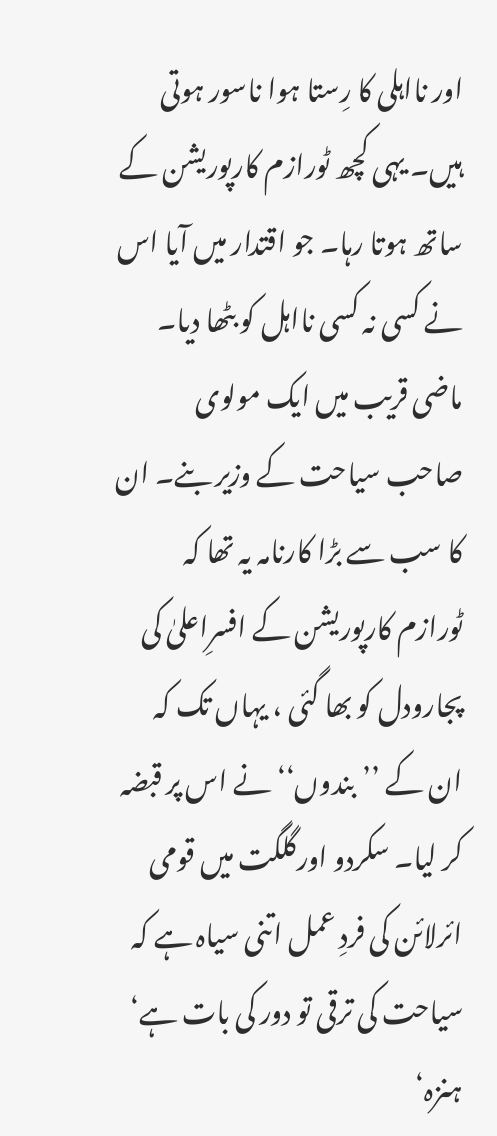اور نااہلی کا رِستا ہوا ناسور ہوتی ہیں۔ یہی کچھ ٹورازم کارپوریشن کے ساتھ ہوتا رہا۔ جو اقتدار میں آیا اس نے کسی نہ کسی نااہل کو بٹھا دیا۔ ماضی قریب میں ایک مولوی صاحب سیاحت کے وزیر بنے۔ ان کا سب سے بڑا کارنامہ یہ تھا کہ ٹورازم کارپوریشن کے افسرِاعلیٰ کی پجارودل کو بھا گئی ، یہاں تک کہ ان کے ’’بندوں‘‘ نے اس پر قبضہ کر لیا۔ سکردو اورگلگت میں قومی ائرلائن کی فردِ عمل اتنی سیاہ ہے کہ سیاحت کی ترقی تو دور کی بات ہے‘ ہنزہ‘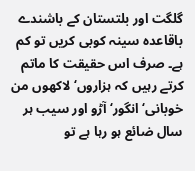گلگت اور بلتستان کے باشندے باقاعدہ سینہ کوبی کریں تو کم ہے۔ صرف اس حقیقت کا ماتم کرتے رہیں کہ ہزاروں‘ لاکھوں من خوبانی‘ انگور‘ آڑو اور سیب ہر سال ضائع ہو رہا ہے تو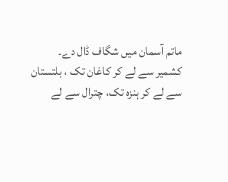ماتم آسمان میں شگاف ڈال دے۔
کشمیر سے لے کر کاغان تک ، بلتستان سے لے کر ہنزہ تک، چترال سے لے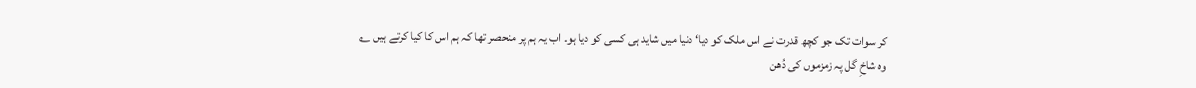کر سوات تک جو کچھ قدرت نے اس ملک کو دیا‘ دنیا میں شاید ہی کسی کو دیا ہو۔ اب یہ ہم پر منحصر تھا کہ ہم اس کا کیا کرتے ہیں ؎
وہ شاخِ گل پہ زمزموں کی دُھن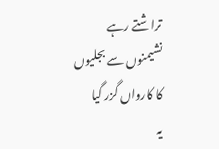تراشتے رہے
نشیمنوں سے بجلیوں کا کارواں گزر گیا
یہ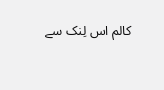کالم اس لِنک سے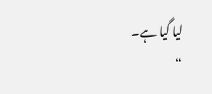لیا گیا ہے۔
“